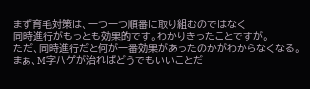まず育毛対策は、一つ一つ順番に取り組むのではなく
同時進行がもっとも効果的です。わかりきったことですが。
ただ、同時進行だと何が一番効果があったのかがわからなくなる。
まぁ、M字ハゲが治ればどうでもいいことだ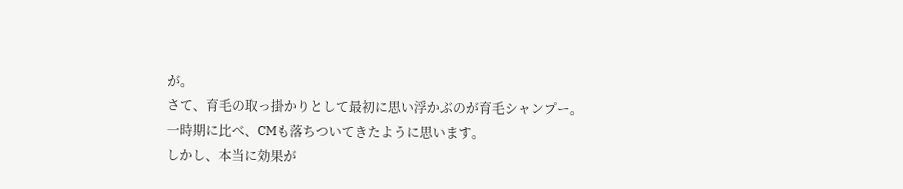が。
さて、育毛の取っ掛かりとして最初に思い浮かぶのが育毛シャンプー。
一時期に比べ、CMも落ちついてきたように思います。
しかし、本当に効果が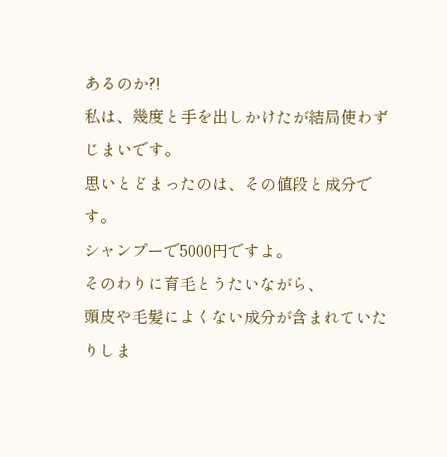あるのか?!
私は、幾度と手を出しかけたが結局使わずじまいです。
思いとどまったのは、その値段と成分です。
シャンプーで5000円ですよ。
そのわりに育毛とうたいながら、
頭皮や毛髪によくない成分が含まれていたりしま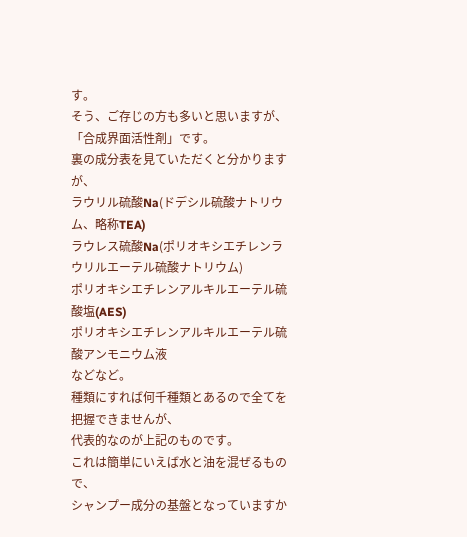す。
そう、ご存じの方も多いと思いますが、
「合成界面活性剤」です。
裏の成分表を見ていただくと分かりますが、
ラウリル硫酸Na(ドデシル硫酸ナトリウム、略称TEA)
ラウレス硫酸Na(ポリオキシエチレンラウリルエーテル硫酸ナトリウム)
ポリオキシエチレンアルキルエーテル硫酸塩(AES)
ポリオキシエチレンアルキルエーテル硫酸アンモニウム液
などなど。
種類にすれば何千種類とあるので全てを把握できませんが、
代表的なのが上記のものです。
これは簡単にいえば水と油を混ぜるもので、
シャンプー成分の基盤となっていますか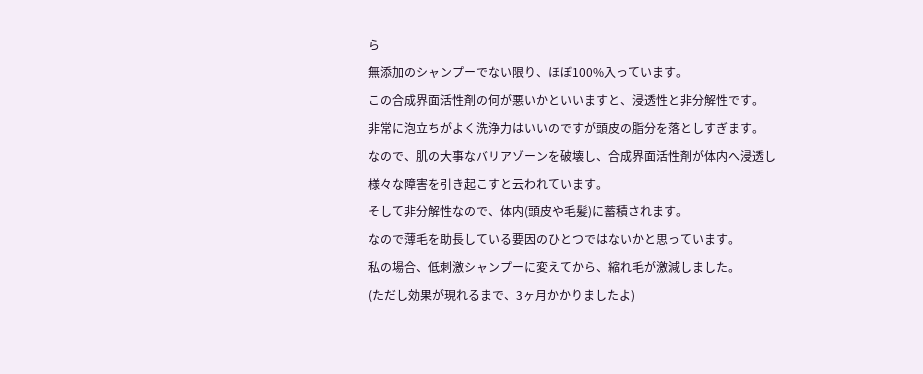ら
無添加のシャンプーでない限り、ほぼ100%入っています。
この合成界面活性剤の何が悪いかといいますと、浸透性と非分解性です。
非常に泡立ちがよく洗浄力はいいのですが頭皮の脂分を落としすぎます。
なので、肌の大事なバリアゾーンを破壊し、合成界面活性剤が体内へ浸透し
様々な障害を引き起こすと云われています。
そして非分解性なので、体内(頭皮や毛髪)に蓄積されます。
なので薄毛を助長している要因のひとつではないかと思っています。
私の場合、低刺激シャンプーに変えてから、縮れ毛が激減しました。
(ただし効果が現れるまで、3ヶ月かかりましたよ)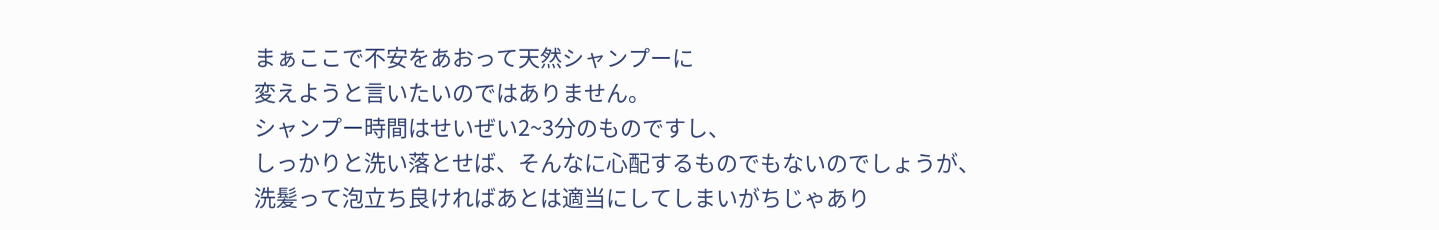まぁここで不安をあおって天然シャンプーに
変えようと言いたいのではありません。
シャンプー時間はせいぜい2~3分のものですし、
しっかりと洗い落とせば、そんなに心配するものでもないのでしょうが、
洗髪って泡立ち良ければあとは適当にしてしまいがちじゃあり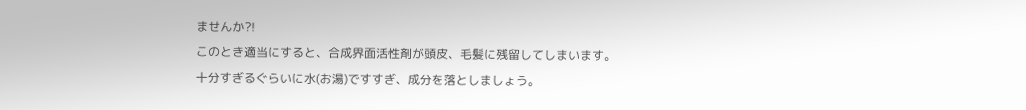ませんか?!
このとき適当にすると、合成界面活性剤が頭皮、毛髪に残留してしまいます。
十分すぎるぐらいに水(お湯)ですすぎ、成分を落としましょう。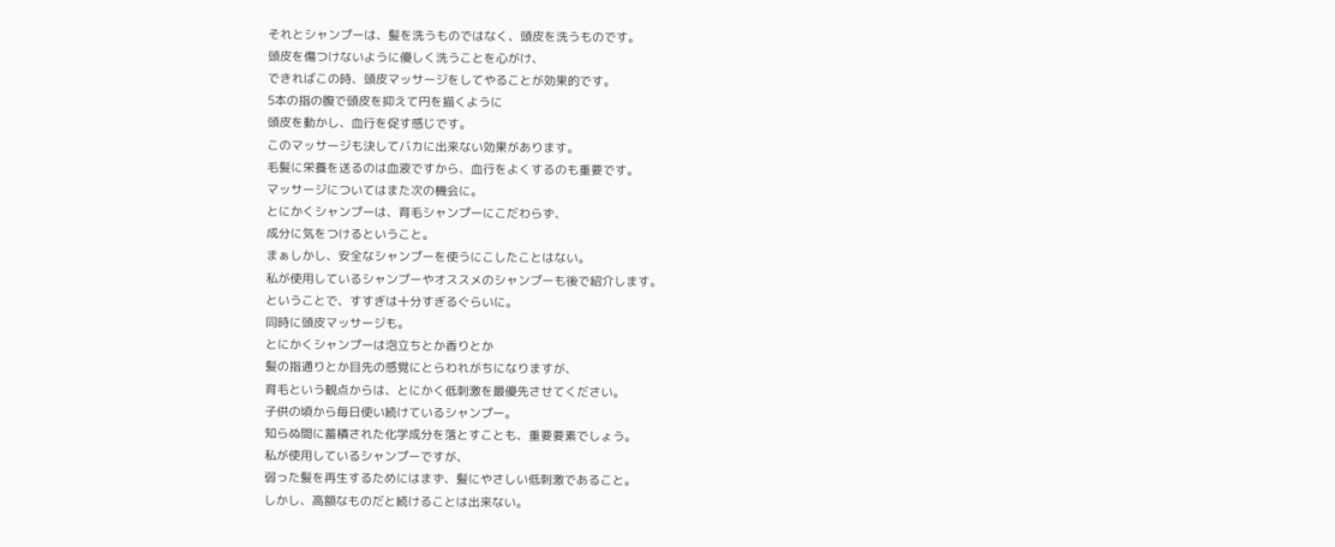それとシャンプーは、髪を洗うものではなく、頭皮を洗うものです。
頭皮を傷つけないように優しく洗うことを心がけ、
できればこの時、頭皮マッサージをしてやることが効果的です。
5本の指の腹で頭皮を抑えて円を描くように
頭皮を動かし、血行を促す感じです。
このマッサージも決してバカに出来ない効果があります。
毛髪に栄養を送るのは血液ですから、血行をよくするのも重要です。
マッサージについてはまた次の機会に。
とにかくシャンプーは、育毛シャンプーにこだわらず、
成分に気をつけるということ。
まぁしかし、安全なシャンプーを使うにこしたことはない。
私が使用しているシャンプーやオススメのシャンプーも後で紹介します。
ということで、すすぎは十分すぎるぐらいに。
同時に頭皮マッサージも。
とにかくシャンプーは泡立ちとか香りとか
髪の指通りとか目先の感覚にとらわれがちになりますが、
育毛という観点からは、とにかく低刺激を最優先させてください。
子供の頃から毎日使い続けているシャンプー。
知らぬ間に蓄積された化学成分を落とすことも、重要要素でしょう。
私が使用しているシャンプーですが、
弱った髪を再生するためにはまず、髪にやさしい低刺激であること。
しかし、高額なものだと続けることは出来ない。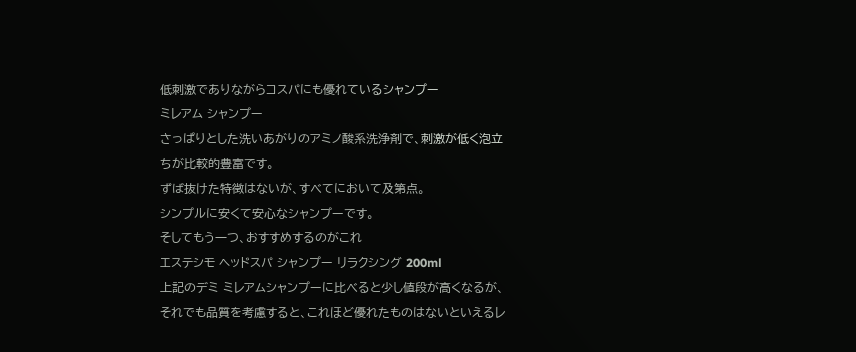低刺激でありながらコスパにも優れているシャンプー
ミレアム シャンプー
さっぱりとした洗いあがりのアミノ酸系洗浄剤で、刺激が低く泡立ちが比較的豊富です。
ずば抜けた特徴はないが、すべてにおいて及第点。
シンプルに安くて安心なシャンプーです。
そしてもう一つ、おすすめするのがこれ
エステシモ ヘッドスパ シャンプー リラクシング 200ml
上記のデミ ミレアムシャンプーに比べると少し値段が高くなるが、
それでも品質を考慮すると、これほど優れたものはないといえるレ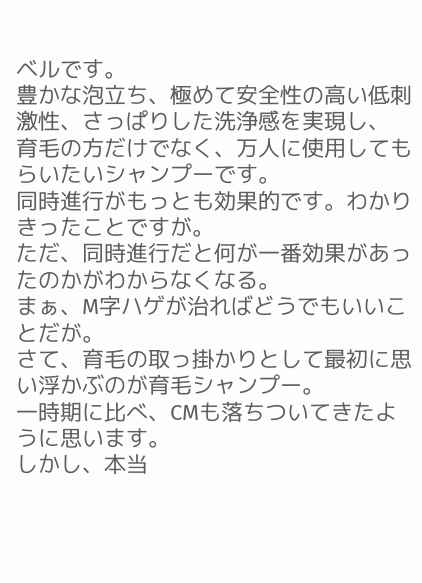ベルです。
豊かな泡立ち、極めて安全性の高い低刺激性、さっぱりした洗浄感を実現し、
育毛の方だけでなく、万人に使用してもらいたいシャンプーです。
同時進行がもっとも効果的です。わかりきったことですが。
ただ、同時進行だと何が一番効果があったのかがわからなくなる。
まぁ、M字ハゲが治ればどうでもいいことだが。
さて、育毛の取っ掛かりとして最初に思い浮かぶのが育毛シャンプー。
一時期に比べ、CMも落ちついてきたように思います。
しかし、本当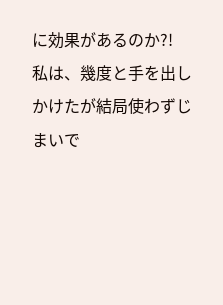に効果があるのか?!
私は、幾度と手を出しかけたが結局使わずじまいで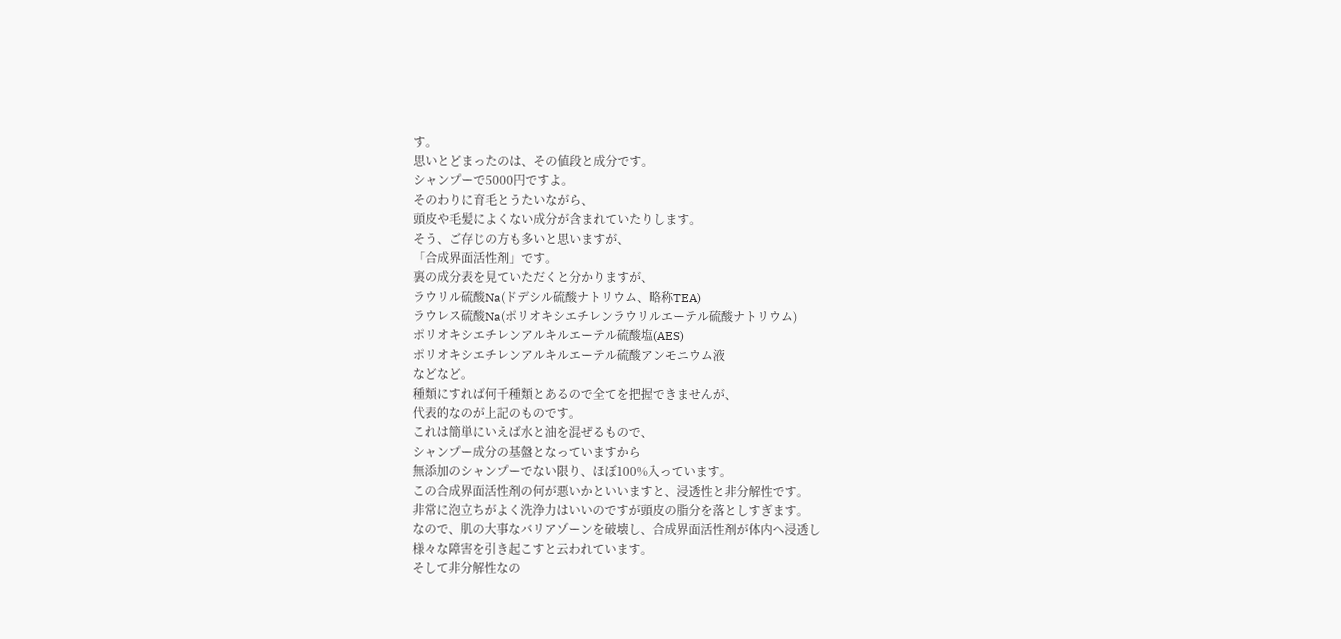す。
思いとどまったのは、その値段と成分です。
シャンプーで5000円ですよ。
そのわりに育毛とうたいながら、
頭皮や毛髪によくない成分が含まれていたりします。
そう、ご存じの方も多いと思いますが、
「合成界面活性剤」です。
裏の成分表を見ていただくと分かりますが、
ラウリル硫酸Na(ドデシル硫酸ナトリウム、略称TEA)
ラウレス硫酸Na(ポリオキシエチレンラウリルエーテル硫酸ナトリウム)
ポリオキシエチレンアルキルエーテル硫酸塩(AES)
ポリオキシエチレンアルキルエーテル硫酸アンモニウム液
などなど。
種類にすれば何千種類とあるので全てを把握できませんが、
代表的なのが上記のものです。
これは簡単にいえば水と油を混ぜるもので、
シャンプー成分の基盤となっていますから
無添加のシャンプーでない限り、ほぼ100%入っています。
この合成界面活性剤の何が悪いかといいますと、浸透性と非分解性です。
非常に泡立ちがよく洗浄力はいいのですが頭皮の脂分を落としすぎます。
なので、肌の大事なバリアゾーンを破壊し、合成界面活性剤が体内へ浸透し
様々な障害を引き起こすと云われています。
そして非分解性なの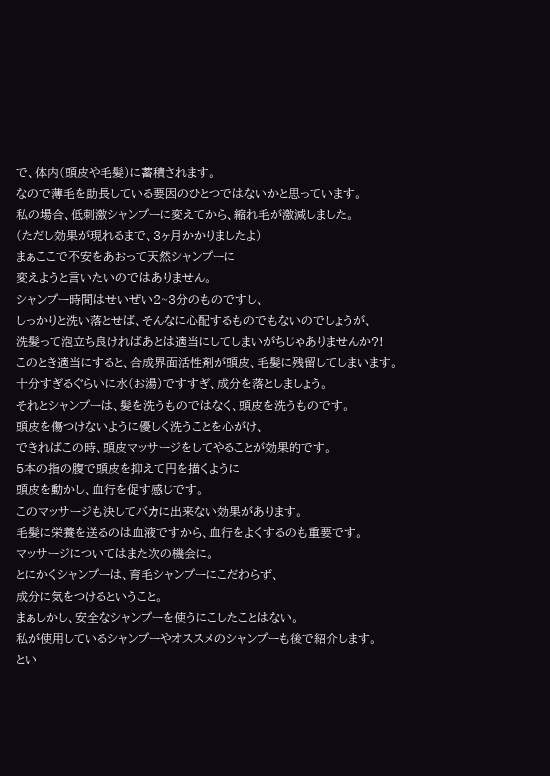で、体内(頭皮や毛髪)に蓄積されます。
なので薄毛を助長している要因のひとつではないかと思っています。
私の場合、低刺激シャンプーに変えてから、縮れ毛が激減しました。
(ただし効果が現れるまで、3ヶ月かかりましたよ)
まぁここで不安をあおって天然シャンプーに
変えようと言いたいのではありません。
シャンプー時間はせいぜい2~3分のものですし、
しっかりと洗い落とせば、そんなに心配するものでもないのでしょうが、
洗髪って泡立ち良ければあとは適当にしてしまいがちじゃありませんか?!
このとき適当にすると、合成界面活性剤が頭皮、毛髪に残留してしまいます。
十分すぎるぐらいに水(お湯)ですすぎ、成分を落としましょう。
それとシャンプーは、髪を洗うものではなく、頭皮を洗うものです。
頭皮を傷つけないように優しく洗うことを心がけ、
できればこの時、頭皮マッサージをしてやることが効果的です。
5本の指の腹で頭皮を抑えて円を描くように
頭皮を動かし、血行を促す感じです。
このマッサージも決してバカに出来ない効果があります。
毛髪に栄養を送るのは血液ですから、血行をよくするのも重要です。
マッサージについてはまた次の機会に。
とにかくシャンプーは、育毛シャンプーにこだわらず、
成分に気をつけるということ。
まぁしかし、安全なシャンプーを使うにこしたことはない。
私が使用しているシャンプーやオススメのシャンプーも後で紹介します。
とい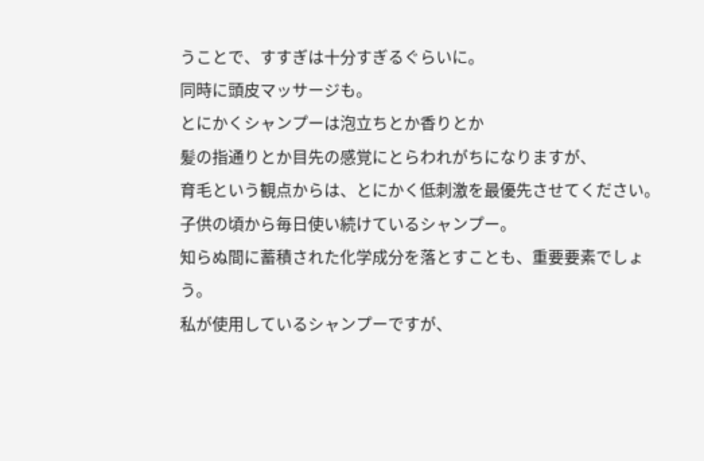うことで、すすぎは十分すぎるぐらいに。
同時に頭皮マッサージも。
とにかくシャンプーは泡立ちとか香りとか
髪の指通りとか目先の感覚にとらわれがちになりますが、
育毛という観点からは、とにかく低刺激を最優先させてください。
子供の頃から毎日使い続けているシャンプー。
知らぬ間に蓄積された化学成分を落とすことも、重要要素でしょう。
私が使用しているシャンプーですが、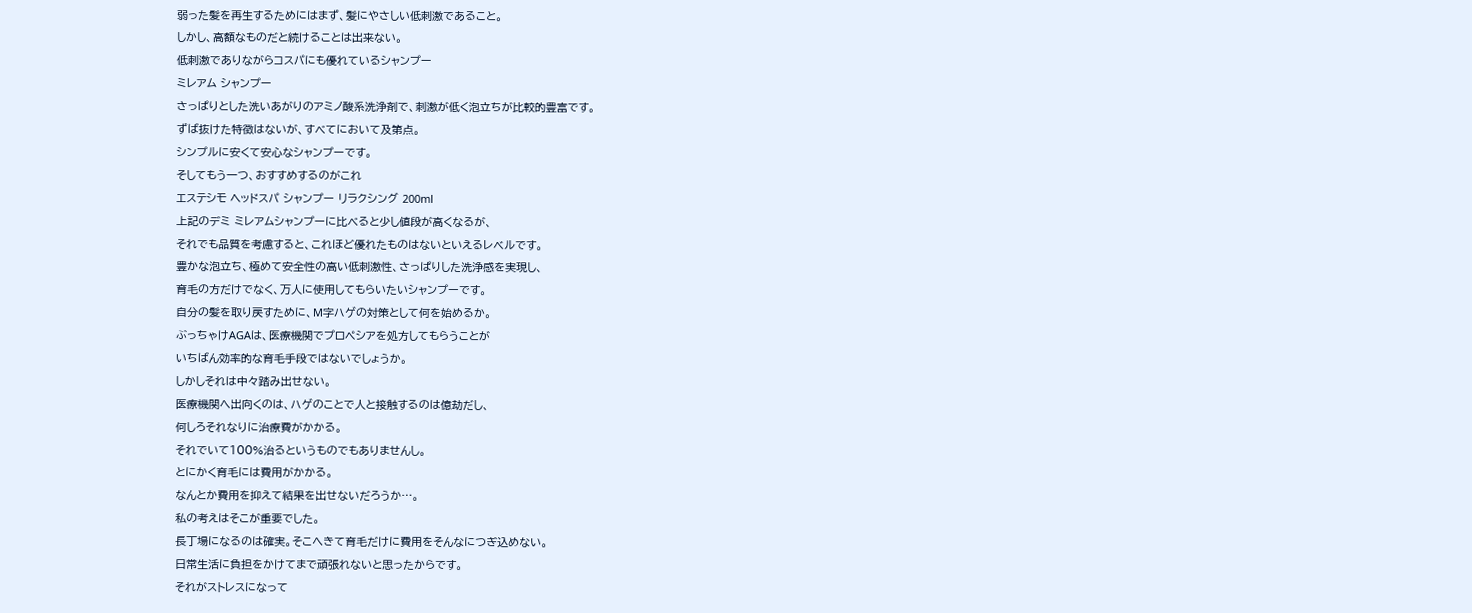弱った髪を再生するためにはまず、髪にやさしい低刺激であること。
しかし、高額なものだと続けることは出来ない。
低刺激でありながらコスパにも優れているシャンプー
ミレアム シャンプー
さっぱりとした洗いあがりのアミノ酸系洗浄剤で、刺激が低く泡立ちが比較的豊富です。
ずば抜けた特徴はないが、すべてにおいて及第点。
シンプルに安くて安心なシャンプーです。
そしてもう一つ、おすすめするのがこれ
エステシモ ヘッドスパ シャンプー リラクシング 200ml
上記のデミ ミレアムシャンプーに比べると少し値段が高くなるが、
それでも品質を考慮すると、これほど優れたものはないといえるレベルです。
豊かな泡立ち、極めて安全性の高い低刺激性、さっぱりした洗浄感を実現し、
育毛の方だけでなく、万人に使用してもらいたいシャンプーです。
自分の髪を取り戻すために、M字ハゲの対策として何を始めるか。
ぶっちゃけAGAは、医療機関でプロペシアを処方してもらうことが
いちばん効率的な育毛手段ではないでしょうか。
しかしそれは中々踏み出せない。
医療機関へ出向くのは、ハゲのことで人と接触するのは億劫だし、
何しろそれなりに治療費がかかる。
それでいて100%治るというものでもありませんし。
とにかく育毛には費用がかかる。
なんとか費用を抑えて結果を出せないだろうか…。
私の考えはそこが重要でした。
長丁場になるのは確実。そこへきて育毛だけに費用をそんなにつぎ込めない。
日常生活に負担をかけてまで頑張れないと思ったからです。
それがストレスになって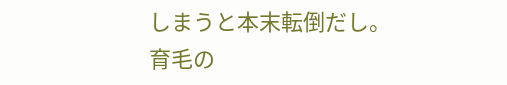しまうと本末転倒だし。
育毛の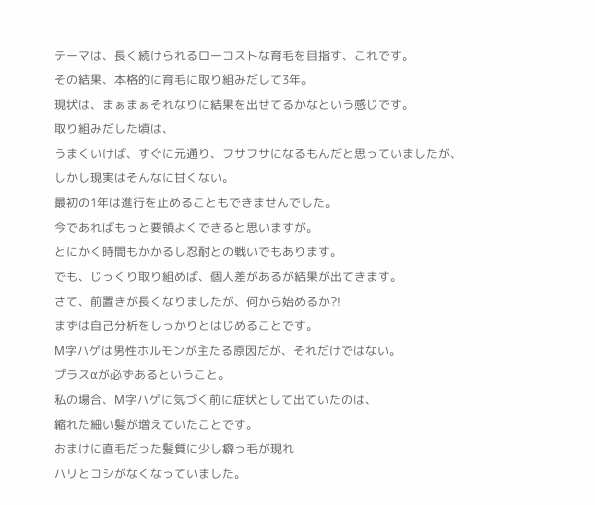テーマは、長く続けられるローコストな育毛を目指す、これです。
その結果、本格的に育毛に取り組みだして3年。
現状は、まぁまぁそれなりに結果を出せてるかなという感じです。
取り組みだした頃は、
うまくいけば、すぐに元通り、フサフサになるもんだと思っていましたが、
しかし現実はそんなに甘くない。
最初の1年は進行を止めることもできませんでした。
今であればもっと要領よくできると思いますが。
とにかく時間もかかるし忍耐との戦いでもあります。
でも、じっくり取り組めば、個人差があるが結果が出てきます。
さて、前置きが長くなりましたが、何から始めるか?!
まずは自己分析をしっかりとはじめることです。
M字ハゲは男性ホルモンが主たる原因だが、それだけではない。
プラスαが必ずあるということ。
私の場合、M字ハゲに気づく前に症状として出ていたのは、
縮れた細い髪が増えていたことです。
おまけに直毛だった髪質に少し癖っ毛が現れ
ハリとコシがなくなっていました。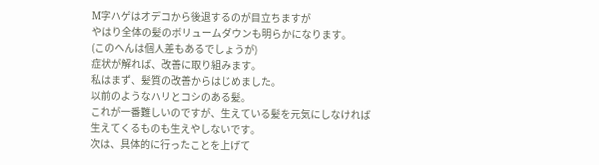M字ハゲはオデコから後退するのが目立ちますが
やはり全体の髪のボリュームダウンも明らかになります。
(このへんは個人差もあるでしょうが)
症状が解れば、改善に取り組みます。
私はまず、髪質の改善からはじめました。
以前のようなハリとコシのある髪。
これが一番難しいのですが、生えている髪を元気にしなければ
生えてくるものも生えやしないです。
次は、具体的に行ったことを上げて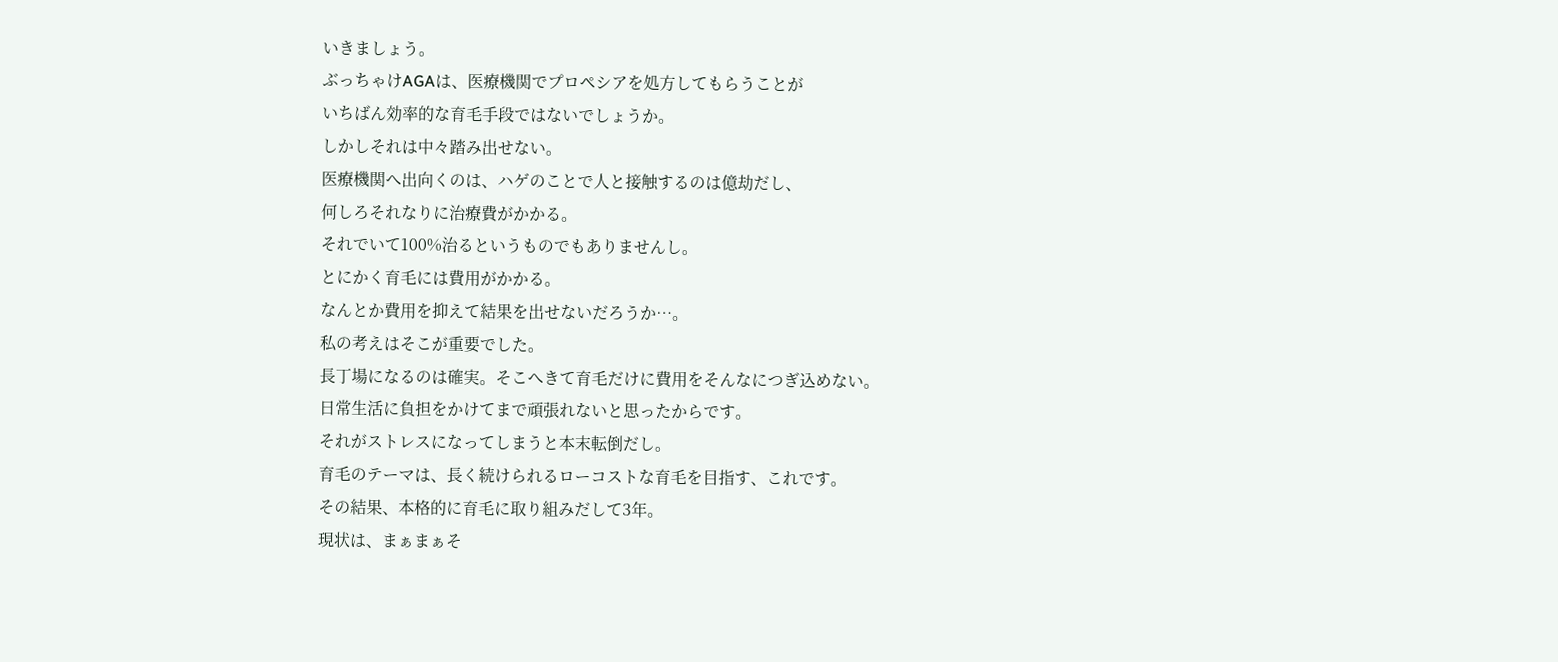いきましょう。
ぶっちゃけAGAは、医療機関でプロペシアを処方してもらうことが
いちばん効率的な育毛手段ではないでしょうか。
しかしそれは中々踏み出せない。
医療機関へ出向くのは、ハゲのことで人と接触するのは億劫だし、
何しろそれなりに治療費がかかる。
それでいて100%治るというものでもありませんし。
とにかく育毛には費用がかかる。
なんとか費用を抑えて結果を出せないだろうか…。
私の考えはそこが重要でした。
長丁場になるのは確実。そこへきて育毛だけに費用をそんなにつぎ込めない。
日常生活に負担をかけてまで頑張れないと思ったからです。
それがストレスになってしまうと本末転倒だし。
育毛のテーマは、長く続けられるローコストな育毛を目指す、これです。
その結果、本格的に育毛に取り組みだして3年。
現状は、まぁまぁそ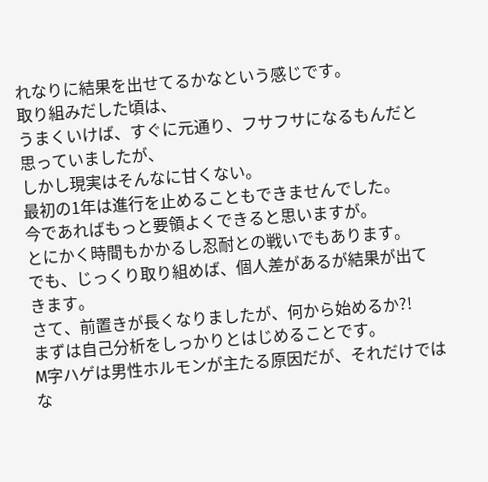れなりに結果を出せてるかなという感じです。
取り組みだした頃は、
うまくいけば、すぐに元通り、フサフサになるもんだと思っていましたが、
しかし現実はそんなに甘くない。
最初の1年は進行を止めることもできませんでした。
今であればもっと要領よくできると思いますが。
とにかく時間もかかるし忍耐との戦いでもあります。
でも、じっくり取り組めば、個人差があるが結果が出てきます。
さて、前置きが長くなりましたが、何から始めるか?!
まずは自己分析をしっかりとはじめることです。
M字ハゲは男性ホルモンが主たる原因だが、それだけではな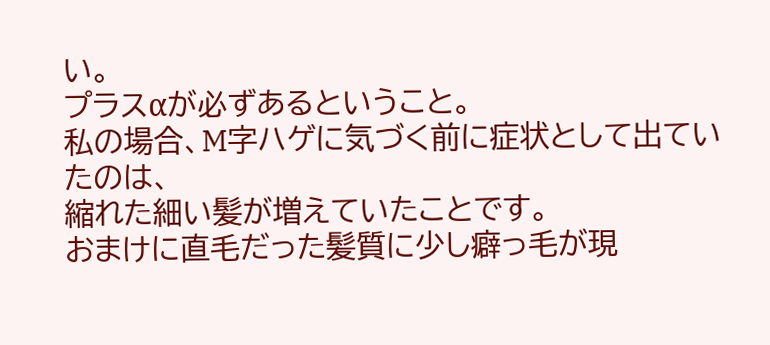い。
プラスαが必ずあるということ。
私の場合、M字ハゲに気づく前に症状として出ていたのは、
縮れた細い髪が増えていたことです。
おまけに直毛だった髪質に少し癖っ毛が現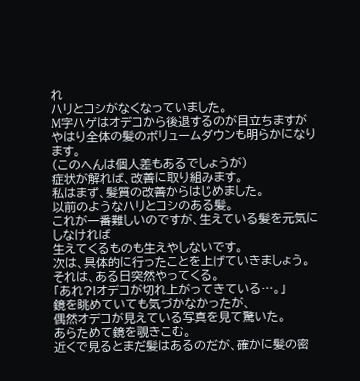れ
ハリとコシがなくなっていました。
M字ハゲはオデコから後退するのが目立ちますが
やはり全体の髪のボリュームダウンも明らかになります。
(このへんは個人差もあるでしょうが)
症状が解れば、改善に取り組みます。
私はまず、髪質の改善からはじめました。
以前のようなハリとコシのある髪。
これが一番難しいのですが、生えている髪を元気にしなければ
生えてくるものも生えやしないです。
次は、具体的に行ったことを上げていきましょう。
それは、ある日突然やってくる。
「あれ?!オデコが切れ上がってきている…。」
鏡を眺めていても気づかなかったが、
偶然オデコが見えている写真を見て驚いた。
あらためて鏡を覗きこむ。
近くで見るとまだ髪はあるのだが、確かに髪の密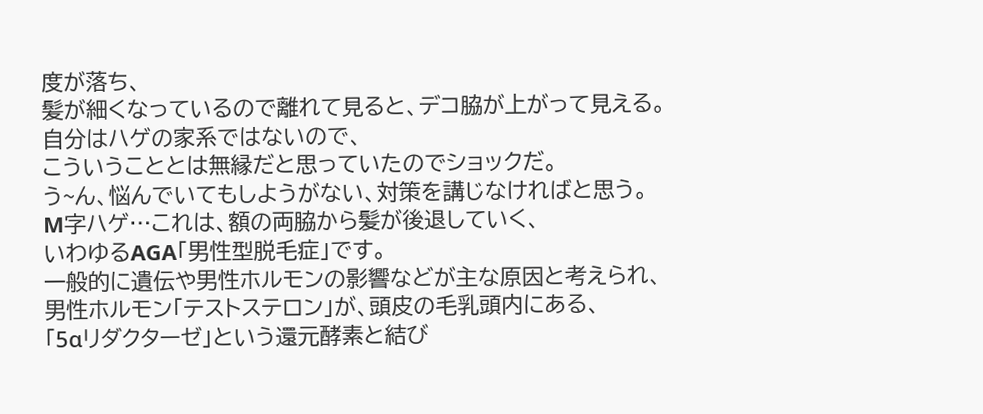度が落ち、
髪が細くなっているので離れて見ると、デコ脇が上がって見える。
自分はハゲの家系ではないので、
こういうこととは無縁だと思っていたのでショックだ。
う~ん、悩んでいてもしようがない、対策を講じなければと思う。
M字ハゲ…これは、額の両脇から髪が後退していく、
いわゆるAGA「男性型脱毛症」です。
一般的に遺伝や男性ホルモンの影響などが主な原因と考えられ、
男性ホルモン「テストステロン」が、頭皮の毛乳頭内にある、
「5αリダクターゼ」という還元酵素と結び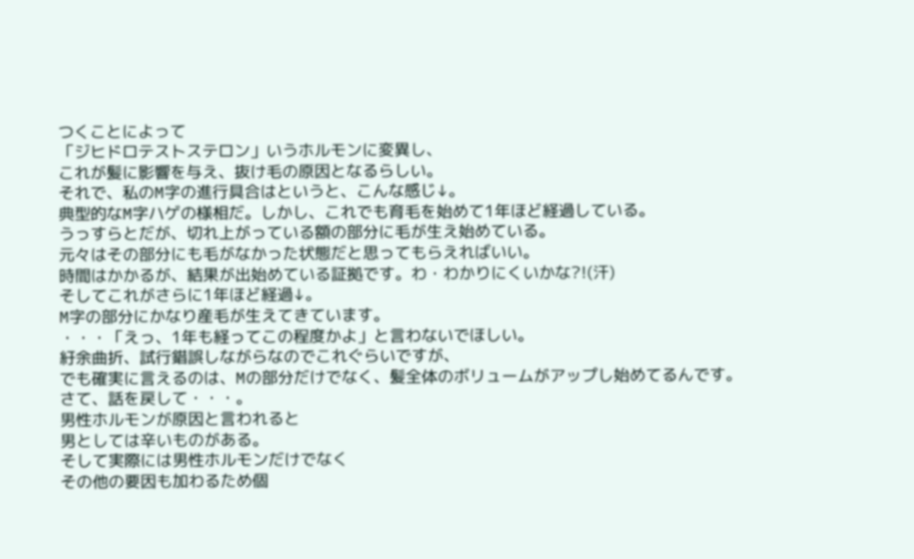つくことによって
「ジヒドロテストステロン」いうホルモンに変異し、
これが髪に影響を与え、抜け毛の原因となるらしい。
それで、私のM字の進行具合はというと、こんな感じ↓。
典型的なM字ハゲの様相だ。しかし、これでも育毛を始めて1年ほど経過している。
うっすらとだが、切れ上がっている額の部分に毛が生え始めている。
元々はその部分にも毛がなかった状態だと思ってもらえればいい。
時間はかかるが、結果が出始めている証拠です。わ・わかりにくいかな?!(汗)
そしてこれがさらに1年ほど経過↓。
M字の部分にかなり産毛が生えてきています。
・・・「えっ、1年も経ってこの程度かよ」と言わないでほしい。
紆余曲折、試行錯誤しながらなのでこれぐらいですが、
でも確実に言えるのは、Mの部分だけでなく、髪全体のボリュームがアップし始めてるんです。
さて、話を戻して・・・。
男性ホルモンが原因と言われると
男としては辛いものがある。
そして実際には男性ホルモンだけでなく
その他の要因も加わるため個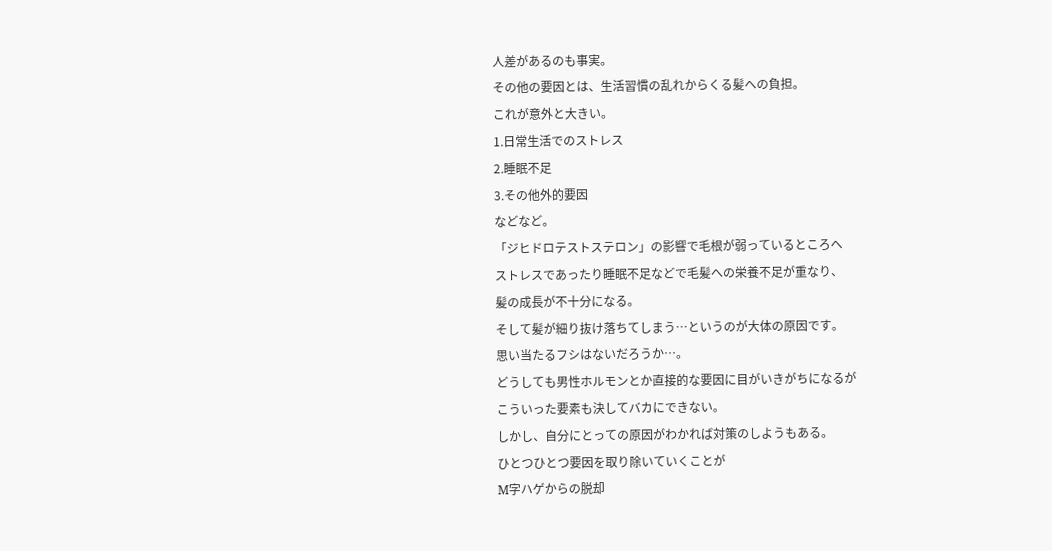人差があるのも事実。
その他の要因とは、生活習慣の乱れからくる髪への負担。
これが意外と大きい。
1.日常生活でのストレス
2.睡眠不足
3.その他外的要因
などなど。
「ジヒドロテストステロン」の影響で毛根が弱っているところへ
ストレスであったり睡眠不足などで毛髪への栄養不足が重なり、
髪の成長が不十分になる。
そして髪が細り抜け落ちてしまう…というのが大体の原因です。
思い当たるフシはないだろうか…。
どうしても男性ホルモンとか直接的な要因に目がいきがちになるが
こういった要素も決してバカにできない。
しかし、自分にとっての原因がわかれば対策のしようもある。
ひとつひとつ要因を取り除いていくことが
M字ハゲからの脱却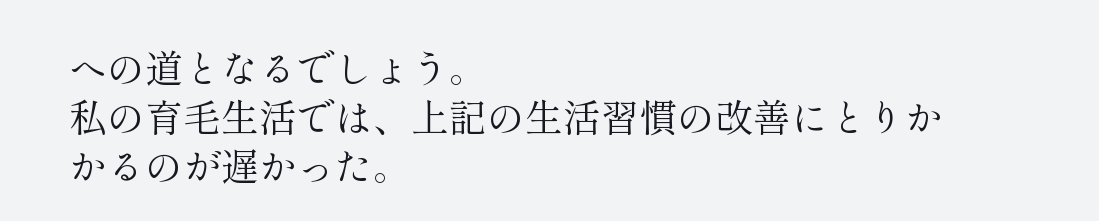への道となるでしょう。
私の育毛生活では、上記の生活習慣の改善にとりかかるのが遅かった。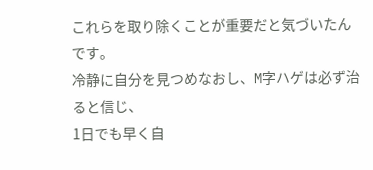これらを取り除くことが重要だと気づいたんです。
冷静に自分を見つめなおし、M字ハゲは必ず治ると信じ、
1日でも早く自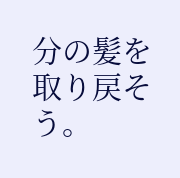分の髪を取り戻そう。